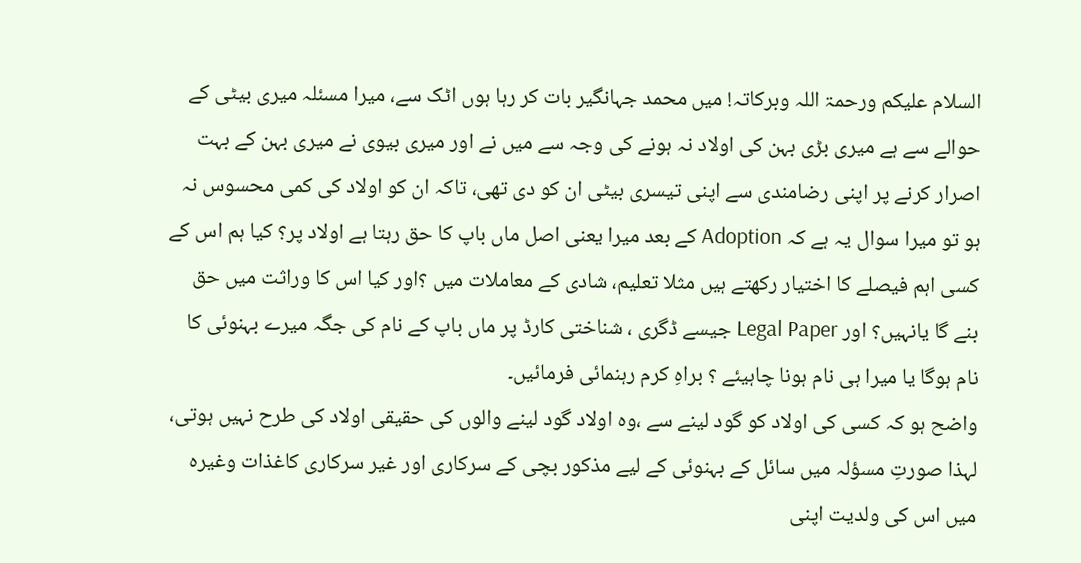السلام علیکم ورحمۃ اللہ وبرکاتہ! میں محمد جہانگیر بات کر رہا ہوں اٹک سے، میرا مسئلہ میری بیٹی کے حوالے سے ہے میری بڑی بہن کی اولاد نہ ہونے کی وجہ سے میں نے اور میری بیوی نے میری بہن کے بہت اصرار کرنے پر اپنی رضامندی سے اپنی تیسری بیٹی ان کو دی تھی، تاکہ ان کو اولاد کی کمی محسوس نہ ہو تو میرا سوال یہ ہے کہ Adoption کے بعد میرا یعنی اصل ماں باپ کا حق رہتا ہے اولاد پر؟ کیا ہم اس کے کسی اہم فیصلے کا اختیار رکھتے ہیں مثلا تعلیم، شادی کے معاملات میں ؟اور کیا اس کا وراثت میں حق بنے گا یانہیں؟ اور Legal Paper جیسے ڈگری ، شناختی کارڈ پر ماں باپ کے نام کی جگہ میرے بہنوئی کا نام ہوگا یا میرا ہی نام ہونا چاہیئے ؟ براہِ کرم رہنمائی فرمائیں۔
واضح ہو کہ کسی کی اولاد کو گود لینے سے ،وہ اولاد گود لینے والوں کی حقیقی اولاد کی طرح نہیں ہوتی، لہذا صورتِ مسؤلہ میں سائل کے بہنوئی کے لیے مذکور بچی کے سرکاری اور غیر سرکاری کاغذات وغیرہ میں اس کی ولدیت اپنی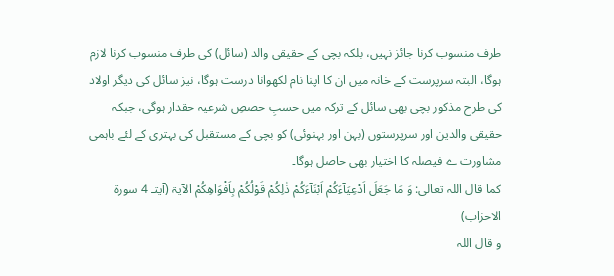طرف منسوب کرنا جائز نہیں، بلکہ بچی کے حقیقی والد (سائل) کی طرف منسوب کرنا لازم ہوگا، البتہ سرپرست کے خانہ میں ان کا اپنا نام لکھوانا درست ہوگا، نیز سائل کی دیگر اولاد کی طرح مذکور بچی بھی سائل کے ترکہ میں حسبِ حصصِ شرعیہ حقدار ہوگی، جبکہ حقیقی والدین اور سرپرستوں (بہن اور بہنوئی) کو بچی کے مستقبل کی بہتری کے لئے باہمی مشاورت ے فیصلہ کا اختیار بھی حاصل ہوگا۔
کما قال اللہ تعالی: وَ مَا جَعَلَ اَدْعِیَآءَكُمْ اَبْنَآءَكُمْ ذٰلِكُمْ قَوْلُكُمْ بِاَفْوَاهِكُمْ الآیۃ (آیتـ 4 سورۃ الاحزاب)
و قال اللہ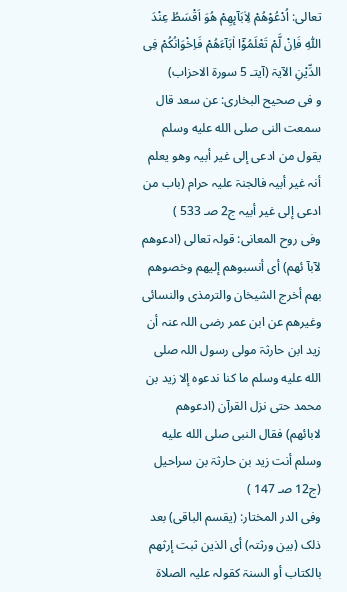تعالی: اُدْعُوْهُمْ لِاٰبَآىٕهِمْ هُوَ اَقْسَطُ عِنْدَ اللّٰهِ فَاِنْ لَّمْ تَعْلَمُوْۤا اٰبَآءَهُمْ فَاِخْوَانُكُمْ فِی الدِّیْنِ الآیۃ (آیتـ 5 سورۃ الاحزاب)
و فی صحیح البخاری: عن سعد قال سمعت النی صلى الله عليه وسلم یقول من ادعی إلی غیر أبیہ وھو یعلم أنہ غیر أبیہ فالجنۃ علیہ حرام (باب من ادعی إلی غیر أبیہ ج2 صـ 533 )
وفی روح المعانی: قولہ تعالی (ادعوھم لآبآ ئھم) أی أنسبوھم إلیھم وخصوھم بھم أخرج الشیخان والترمذی والنسائی وغیرھم عن ابن عمر رضی اللہ عنہ أن زید ابن حارثۃ مولی رسول اللہ صلى الله عليه وسلم ما کنا ندعوہ إلا زید بن محمد حتی نزل القرآن (ادعوھم لابائھم) فقال النبی صلى الله عليه وسلم أنت زید بن حارثۃ بن سراحیل (ج12 صـ 147 )
وفی الدر المختار: (یقسم الباقی) بعد ذلک (بین ورثتہ) أی الذین ثبت إرثھم بالکتاب أو السنۃ کقولہ علیہ الصلاۃ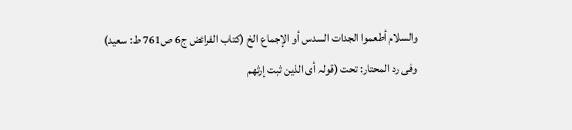والسلام أطعموا الجدات السدس أو الإجماع الخ (کتاب الفرائض ج6 ص761 ط: سعید)
وفی رد المحتار: تحت (قولہ أی الذین ثبت إرثھم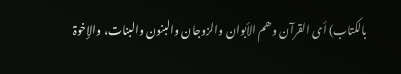بالکتاب) أی القرآن وھم الأبوان والزوجان والبنون والبنات، والإخوۃ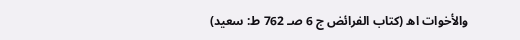والأخوات اھ (کتاب الفرائض ج 6 صـ 762 ط: سعید)